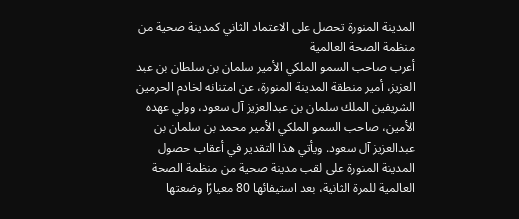المدينة المنورة تحصل على الاعتماد الثاني كمدينة صحية من منظمة الصحة العالمية
أعرب صاحب السمو الملكي الأمير سلمان بن سلطان بن عبد العزيز، أمير منطقة المدينة المنورة، عن امتنانه لخادم الحرمين الشريفين الملك سلمان بن عبدالعزيز آل سعود، وولي عهده الأمين، صاحب السمو الملكي الأمير محمد بن سلمان بن عبدالعزيز آل سعود. ويأتي هذا التقدير في أعقاب حصول المدينة المنورة على لقب مدينة صحية من منظمة الصحة العالمية للمرة الثانية، بعد استيفائها 80 معيارًا وضعتها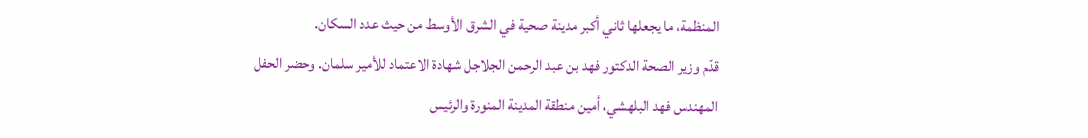المنظمة، ما يجعلها ثاني أكبر مدينة صحية في الشرق الأوسط من حيث عدد السكان.
قدّم وزير الصحة الدكتور فهد بن عبد الرحمن الجلاجل شهادة الاعتماد للأمير سلمان. وحضر الحفل المهندس فهد البلهشي، أمين منطقة المدينة المنورة والرئيس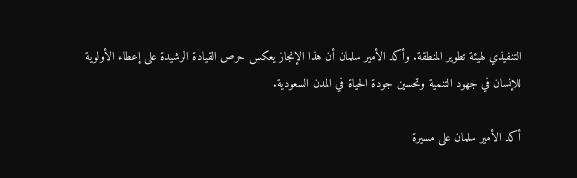التنفيذي لهيئة تطوير المنطقة. وأكد الأمير سلمان أن هذا الإنجاز يعكس حرص القيادة الرشيدة على إعطاء الأولوية للإنسان في جهود التنمية وتحسين جودة الحياة في المدن السعودية.

أكد الأمير سلمان على مسيرة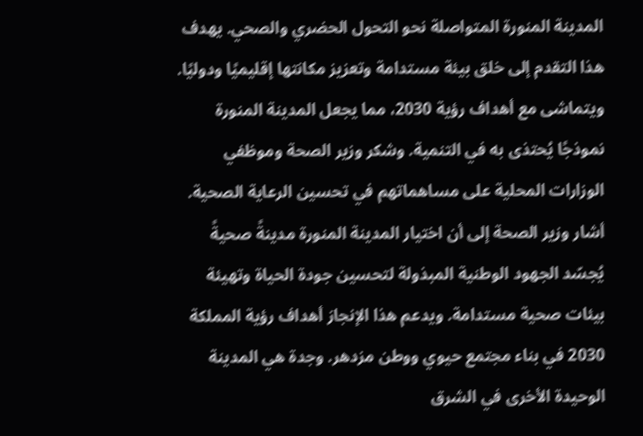المدينة المنورة المتواصلة نحو التحول الحضري والصحي. يهدف هذا التقدم إلى خلق بيئة مستدامة وتعزيز مكانتها إقليميًا ودوليًا. ويتماشى مع أهداف رؤية 2030، مما يجعل المدينة المنورة نموذجًا يُحتذى به في التنمية. وشكر وزير الصحة وموظفي الوزارات المحلية على مساهماتهم في تحسين الرعاية الصحية.
أشار وزير الصحة إلى أن اختيار المدينة المنورة مدينةً صحيةً يُجسّد الجهود الوطنية المبذولة لتحسين جودة الحياة وتهيئة بيئات صحية مستدامة. ويدعم هذا الإنجاز أهداف رؤية المملكة 2030 في بناء مجتمع حيوي ووطن مزدهر. وجدة هي المدينة الوحيدة الأخرى في الشرق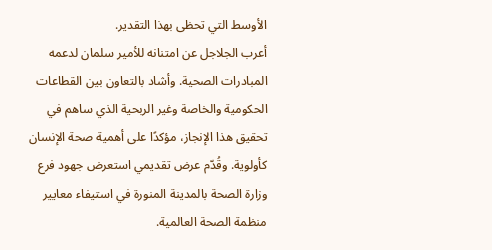الأوسط التي تحظى بهذا التقدير.
أعرب الجلاجل عن امتنانه للأمير سلمان لدعمه المبادرات الصحية. وأشاد بالتعاون بين القطاعات الحكومية والخاصة وغير الربحية الذي ساهم في تحقيق هذا الإنجاز، مؤكدًا على أهمية صحة الإنسان كأولوية. وقُدّم عرض تقديمي استعرض جهود فرع وزارة الصحة بالمدينة المنورة في استيفاء معايير منظمة الصحة العالمية.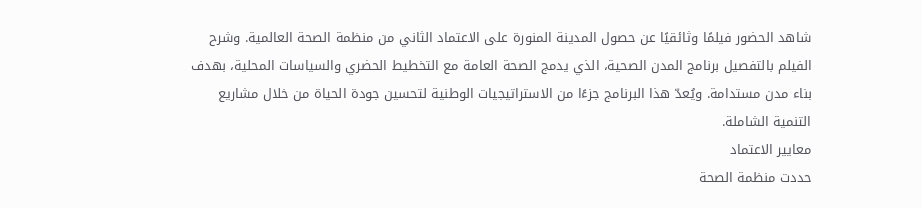شاهد الحضور فيلمًا وثائقيًا عن حصول المدينة المنورة على الاعتماد الثاني من منظمة الصحة العالمية. وشرح الفيلم بالتفصيل برنامج المدن الصحية، الذي يدمج الصحة العامة مع التخطيط الحضري والسياسات المحلية، بهدف بناء مدن مستدامة. ويُعدّ هذا البرنامج جزءًا من الاستراتيجيات الوطنية لتحسين جودة الحياة من خلال مشاريع التنمية الشاملة.
معايير الاعتماد
حددت منظمة الصحة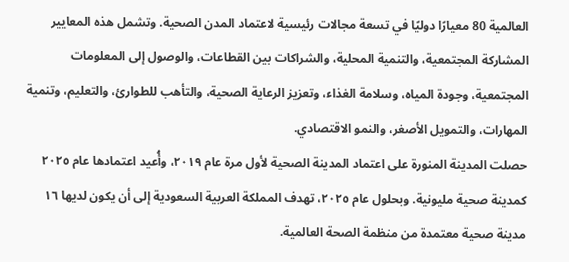العالمية 80 معيارًا دوليًا في تسعة مجالات رئيسية لاعتماد المدن الصحية. وتشمل هذه المعايير المشاركة المجتمعية، والتنمية المحلية، والشراكات بين القطاعات، والوصول إلى المعلومات المجتمعية، وجودة المياه، وسلامة الغذاء، وتعزيز الرعاية الصحية، والتأهب للطوارئ، والتعليم، وتنمية المهارات، والتمويل الأصغر، والنمو الاقتصادي.
حصلت المدينة المنورة على اعتماد المدينة الصحية لأول مرة عام ٢٠١٩، وأُعيد اعتمادها عام ٢٠٢٥ كمدينة صحية مليونية. وبحلول عام ٢٠٢٥، تهدف المملكة العربية السعودية إلى أن يكون لديها ١٦ مدينة صحية معتمدة من منظمة الصحة العالمية.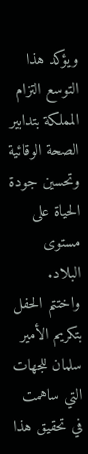ويؤكد هذا التوسع التزام المملكة بتدابير الصحة الوقائية وتحسين جودة الحياة على مستوى البلاد.
واختتم الحفل بتكريم الأمير سلمان للجهات التي ساهمت في تحقيق هذا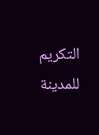التكريم للمدينة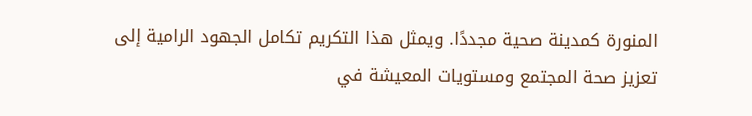المنورة كمدينة صحية مجددًا. ويمثل هذا التكريم تكامل الجهود الرامية إلى تعزيز صحة المجتمع ومستويات المعيشة في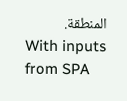المنطقة.
With inputs from SPA